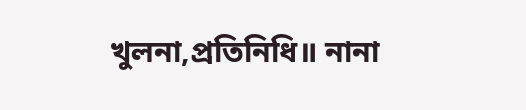খুলনা,প্রতিনিধি॥ নানা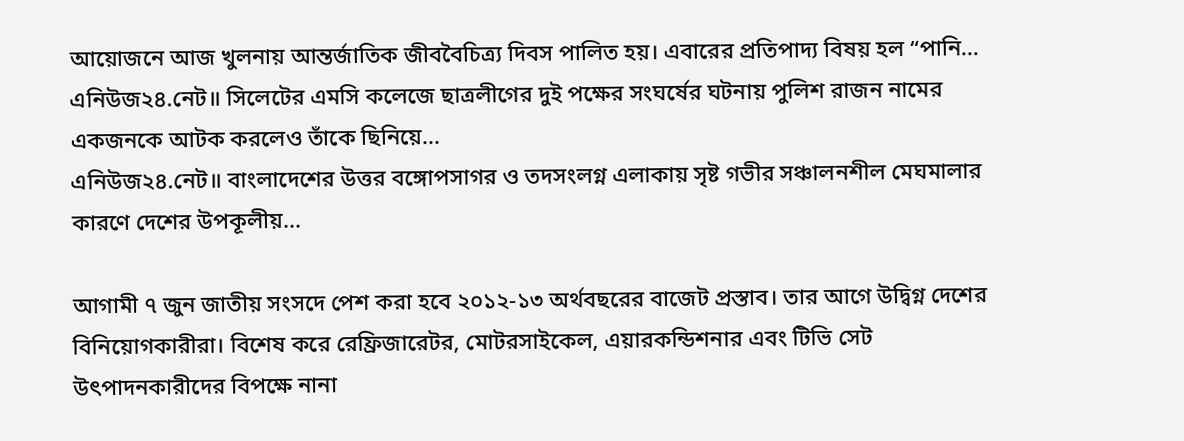আয়োজনে আজ খুলনায় আন্তর্জাতিক জীববৈচিত্র্য দিবস পালিত হয়। এবারের প্রতিপাদ্য বিষয় হল “পানি...
এনিউজ২৪.নেট॥ সিলেটের এমসি কলেজে ছাত্রলীগের দুই পক্ষের সংঘর্ষের ঘটনায় পুলিশ রাজন নামের একজনকে আটক করলেও তাঁকে ছিনিয়ে...
এনিউজ২৪.নেট॥ বাংলাদেশের উত্তর বঙ্গোপসাগর ও তদসংলগ্ন এলাকায় সৃষ্ট গভীর সঞ্চালনশীল মেঘমালার কারণে দেশের উপকূলীয়...

আগামী ৭ জুন জাতীয় সংসদে পেশ করা হবে ২০১২-১৩ অর্থবছরের বাজেট প্রস্তাব। তার আগে উদ্বিগ্ন দেশের বিনিয়োগকারীরা। বিশেষ করে রেফ্রিজারেটর, মোটরসাইকেল, এয়ারকন্ডিশনার এবং টিভি সেট উৎপাদনকারীদের বিপক্ষে নানা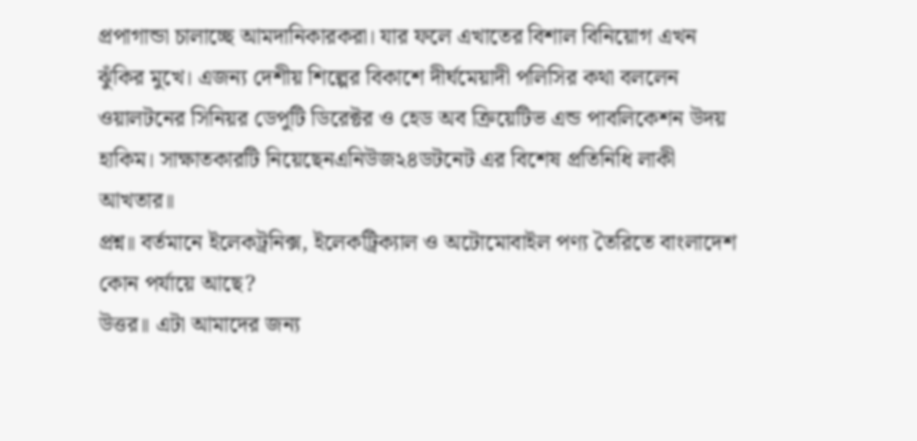প্রপাগান্ডা চালাচ্ছে আমদানিকারকরা। যার ফলে এখাতের বিশাল বিনিয়োগ এখন ঝুঁকির মুখে। এজন্য দেশীয় শিল্পের বিকাশে দীর্ঘমেয়াদী পলিসির কথা বললেন ওয়ালটনের সিনিয়র ডেপুটি ডিরেক্টর ও হেড অব ক্রিয়েটিভ এন্ড পাবলিকেশন উদয় হাকিম। সাক্ষাতকারটি নিয়েছেনএনিউজ২৪ডটনেট এর বিশেষ প্রতিনিধি লাকী আখতার॥
প্রশ্ন॥ বর্তমানে ইলেকট্রনিক্স, ইলেকট্রিক্যাল ও অটোমোবাইল পণ্য তৈরিতে বাংলাদেশ কোন পর্যায়ে আছে?
উত্তর॥ এটা আমাদের জন্য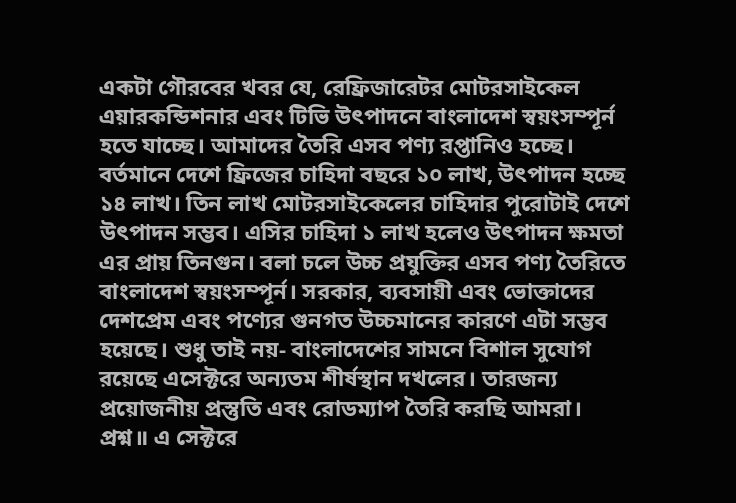একটা গৌরবের খবর যে, রেফ্রিজারেটর মোটরসাইকেল এয়ারকন্ডিশনার এবং টিভি উৎপাদনে বাংলাদেশ স্বয়ংসম্পূর্ন হতে যাচ্ছে। আমাদের তৈরি এসব পণ্য রপ্তানিও হচ্ছে। বর্তমানে দেশে ফ্রিজের চাহিদা বছরে ১০ লাখ, উৎপাদন হচ্ছে ১৪ লাখ। তিন লাখ মোটরসাইকেলের চাহিদার পুরোটাই দেশে উৎপাদন সম্ভব। এসির চাহিদা ১ লাখ হলেও উৎপাদন ক্ষমতা এর প্রায় তিনগুন। বলা চলে উচ্চ প্রযুক্তির এসব পণ্য তৈরিতে বাংলাদেশ স্বয়ংসম্পূর্ন। সরকার, ব্যবসায়ী এবং ভোক্তাদের দেশপ্রেম এবং পণ্যের গুনগত উচ্চমানের কারণে এটা সম্ভব হয়েছে। শুধু তাই নয়- বাংলাদেশের সামনে বিশাল সুযোগ রয়েছে এসেক্টরে অন্যতম শীর্ষস্থান দখলের। তারজন্য প্রয়োজনীয় প্রস্তুতি এবং রোডম্যাপ তৈরি করছি আমরা।
প্রশ্ন॥ এ সেক্টরে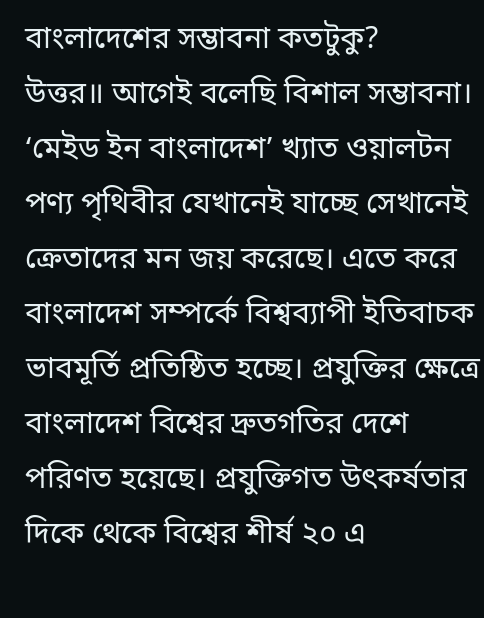বাংলাদেশের সম্ভাবনা কতটুকু?
উত্তর॥ আগেই বলেছি বিশাল সম্ভাবনা। ‘মেইড ইন বাংলাদেশ’ খ্যাত ওয়ালটন পণ্য পৃথিবীর যেখানেই যাচ্ছে সেখানেই ক্রেতাদের মন জয় করেছে। এতে করে বাংলাদেশ সম্পর্কে বিশ্বব্যাপী ইতিবাচক ভাবমূর্তি প্রতিষ্ঠিত হচ্ছে। প্রযুক্তির ক্ষেত্রে বাংলাদেশ বিশ্বের দ্রুতগতির দেশে পরিণত হয়েছে। প্রযুক্তিগত উৎকর্ষতার দিকে থেকে বিশ্বের শীর্ষ ২০ এ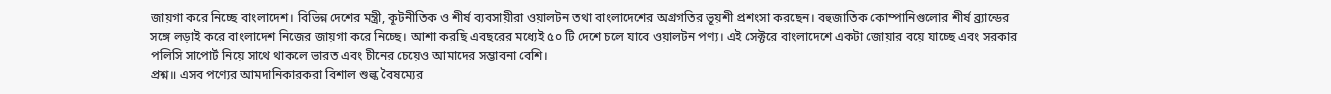জায়গা করে নিচ্ছে বাংলাদেশ। বিভিন্ন দেশের মন্ত্রী, কূটনীতিক ও শীর্ষ ব্যবসায়ীরা ওয়ালটন তথা বাংলাদেশের অগ্রগতির ভূয়শী প্রশংসা করছেন। বহুজাতিক কোম্পানিগুলোর শীর্ষ ব্র্যান্ডের সঙ্গে লড়াই করে বাংলাদেশ নিজের জায়গা করে নিচ্ছে। আশা করছি এবছরের মধ্যেই ৫০ টি দেশে চলে যাবে ওয়ালটন পণ্য। এই সেক্টরে বাংলাদেশে একটা জোয়ার বয়ে যাচ্ছে এবং সরকার পলিসি সাপোর্ট নিয়ে সাথে থাকলে ভারত এবং চীনের চেয়েও আমাদের সম্ভাবনা বেশি।
প্রশ্ন॥ এসব পণ্যের আমদানিকারকরা বিশাল শুল্ক বৈষম্যের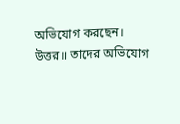অভিযোগ করছেন।
উত্তর॥ তাদের অভিযোগ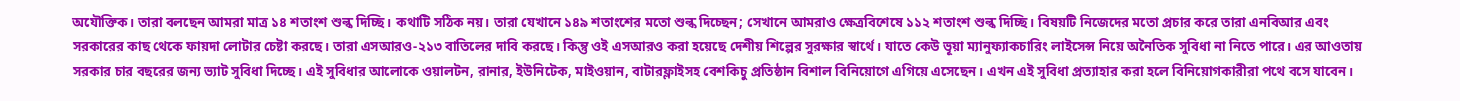অযৌক্তিক। তারা বলছেন আমরা মাত্র ১৪ শতাংশ শুল্ক দিচ্ছি। কথাটি সঠিক নয়। তারা যেখানে ১৪৯ শতাংশের মতো শুল্ক দিচ্ছেন; সেখানে আমরাও ক্ষেত্রবিশেষে ১১২ শতাংশ শুল্ক দিচ্ছি। বিষয়টি নিজেদের মতো প্রচার করে তারা এনবিআর এবং সরকারের কাছ থেকে ফায়দা লোটার চেষ্টা করছে। তারা এসআরও-২১৩ বাতিলের দাবি করছে। কিন্তু ওই এসআরও করা হয়েছে দেশীয় শিল্পের সুরক্ষার স্বার্থে। যাতে কেউ ভূয়া ম্যানুফ্যাকচারিং লাইসেন্স নিয়ে অনৈতিক সুবিধা না নিতে পারে। এর আওতায় সরকার চার বছরের জন্য ভ্যাট সুবিধা দিচ্ছে। এই সুবিধার আলোকে ওয়ালটন, রানার, ইউনিটেক, মাইওয়ান, বাটারফ্লাইসহ বেশকিচু প্রতিষ্ঠান বিশাল বিনিয়োগে এগিয়ে এসেছেন। এখন এই সুবিধা প্রত্যাহার করা হলে বিনিয়োগকারীরা পথে বসে যাবেন।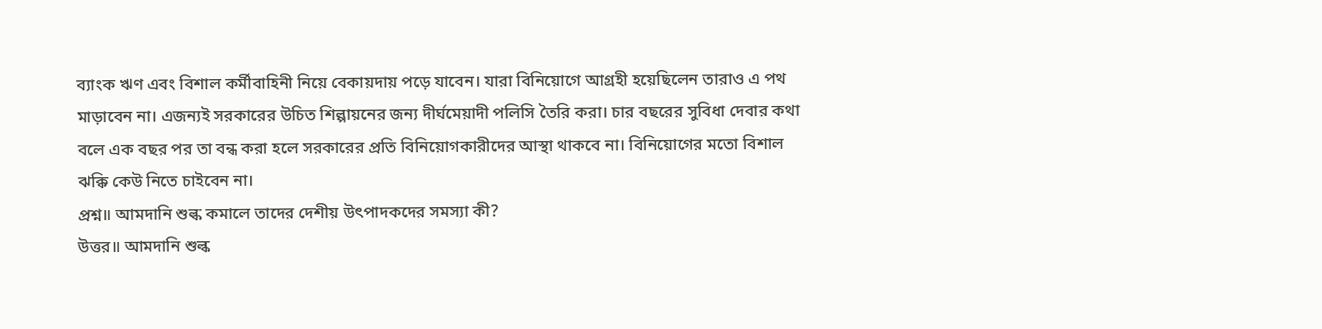ব্যাংক ঋণ এবং বিশাল কর্মীবাহিনী নিয়ে বেকায়দায় পড়ে যাবেন। যারা বিনিয়োগে আগ্রহী হয়েছিলেন তারাও এ পথ মাড়াবেন না। এজন্যই সরকারের উচিত শিল্পায়নের জন্য দীর্ঘমেয়াদী পলিসি তৈরি করা। চার বছরের সুবিধা দেবার কথা বলে এক বছর পর তা বন্ধ করা হলে সরকারের প্রতি বিনিয়োগকারীদের আস্থা থাকবে না। বিনিয়োগের মতো বিশাল ঝক্কি কেউ নিতে চাইবেন না।
প্রশ্ন॥ আমদানি শুল্ক কমালে তাদের দেশীয় উৎপাদকদের সমস্যা কী?
উত্তর॥ আমদানি শুল্ক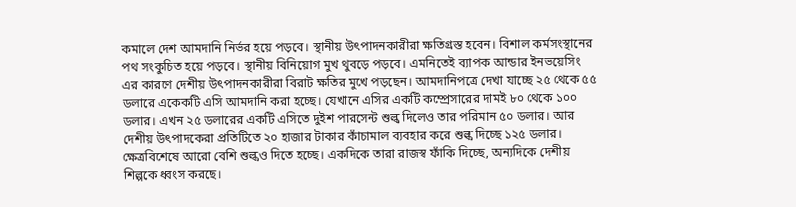কমালে দেশ আমদানি নির্ভর হয়ে পড়বে। স্থানীয় উৎপাদনকারীরা ক্ষতিগ্রস্ত হবেন। বিশাল কর্মসংস্থানের পথ সংকুচিত হয়ে পড়বে। স্থানীয় বিনিয়োগ মুখ থুবড়ে পড়বে। এমনিতেই ব্যাপক আন্ডার ইনভয়েসিং এর কারণে দেশীয় উৎপাদনকারীরা বিরাট ক্ষতির মুখে পড়ছেন। আমদানিপত্রে দেখা যাচ্ছে ২৫ থেকে ৫৫ ডলারে একেকটি এসি আমদানি করা হচ্ছে। যেখানে এসির একটি কম্প্রেসারের দামই ৮০ থেকে ১০০ ডলার। এখন ২৫ ডলারের একটি এসিতে দুইশ পারসেন্ট শুল্ক দিলেও তার পরিমান ৫০ ডলার। আর দেশীয় উৎপাদকেরা প্রতিটিতে ২০ হাজার টাকার কাঁচামাল ব্যবহার করে শুল্ক দিচ্ছে ১২৫ ডলার। ক্ষেত্রবিশেষে আরো বেশি শুল্কও দিতে হচ্ছে। একদিকে তারা রাজস্ব ফাঁকি দিচ্ছে, অন্যদিকে দেশীয় শিল্পকে ধ্বংস করছে।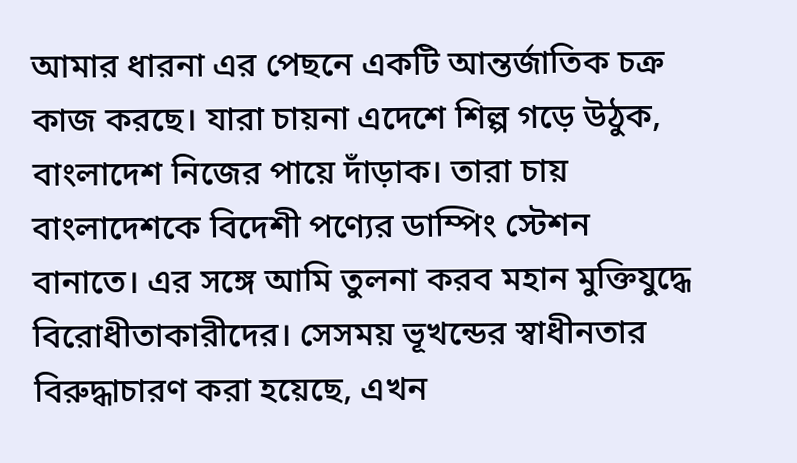আমার ধারনা এর পেছনে একটি আন্তর্জাতিক চক্র কাজ করছে। যারা চায়না এদেশে শিল্প গড়ে উঠুক, বাংলাদেশ নিজের পায়ে দাঁড়াক। তারা চায় বাংলাদেশকে বিদেশী পণ্যের ডাম্পিং স্টেশন বানাতে। এর সঙ্গে আমি তুলনা করব মহান মুক্তিযুদ্ধে বিরোধীতাকারীদের। সেসময় ভূখন্ডের স্বাধীনতার বিরুদ্ধাচারণ করা হয়েছে, এখন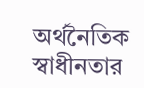অর্থনৈতিক স্বাধীনতার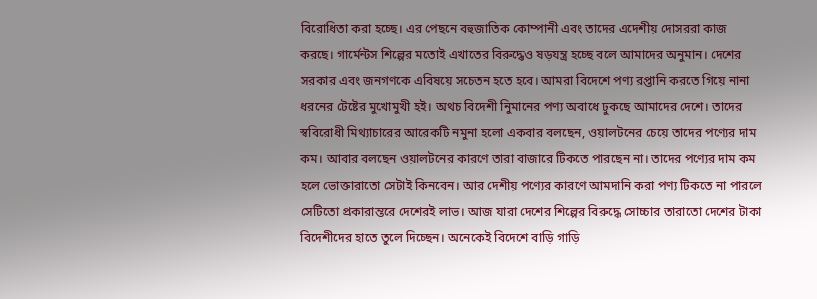বিরোধিতা করা হচ্ছে। এর পেছনে বহুজাতিক কোম্পানী এবং তাদের এদেশীয় দোসররা কাজ করছে। গার্মেন্টস শিল্পের মতোই এখাতের বিরুদ্ধেও ষড়যন্ত্র হচ্ছে বলে আমাদের অনুমান। দেশের সরকার এবং জনগণকে এবিষয়ে সচেতন হতে হবে। আমরা বিদেশে পণ্য রপ্তানি করতে গিয়ে নানা ধরনের টেষ্টের মুখোমুখী হই। অথচ বিদেশী নিুমানের পণ্য অবাধে ঢুকছে আমাদের দেশে। তাদের স্ববিরোধী মিথ্যাচারের আরেকটি নমুনা হলো একবার বলছেন, ওয়ালটনের চেয়ে তাদের পণ্যের দাম কম। আবার বলছেন ওয়ালটনের কারণে তারা বাজারে টিকতে পারছেন না। তাদের পণ্যের দাম কম হলে ভোক্তারাতো সেটাই কিনবেন। আর দেশীয় পণ্যের কারণে আমদানি করা পণ্য টিকতে না পারলে সেটিতো প্রকারান্তরে দেশেরই লাভ। আজ যারা দেশের শিল্পের বিরুদ্ধে সোচ্চার তারাতো দেশের টাকা বিদেশীদের হাতে তুলে দিচ্ছেন। অনেকেই বিদেশে বাড়ি গাড়ি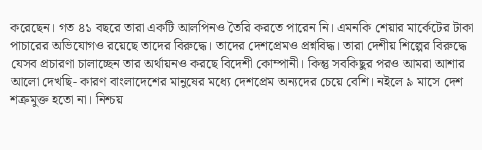করেছেন। গত ৪১ বছরে তারা একটি আলপিনও তৈরি করতে পারেন নি। এমনকি শেয়ার মার্কেটের টাকা পাচারের অভিযোগও রয়েছে তাদের বিরুদ্ধে। তাদের দেশপ্রেমও প্রশ্নবিদ্ধ। তারা দেশীয় শিল্পের বিরুদ্ধে যেসব প্রচারণা চালাচ্ছেন তার অর্থায়নও করছে বিদেশী কোম্পানী। কিন্তু সবকিছুর পরও আমরা আশার আলো দেখছি- কারণ বাংলাদেশের মানুষের মধ্যে দেশপ্রেম অন্যদের চেয়ে বেশি। নইলে ৯ মাসে দেশ শত্রুমুক্ত হতো না। নিশ্চয়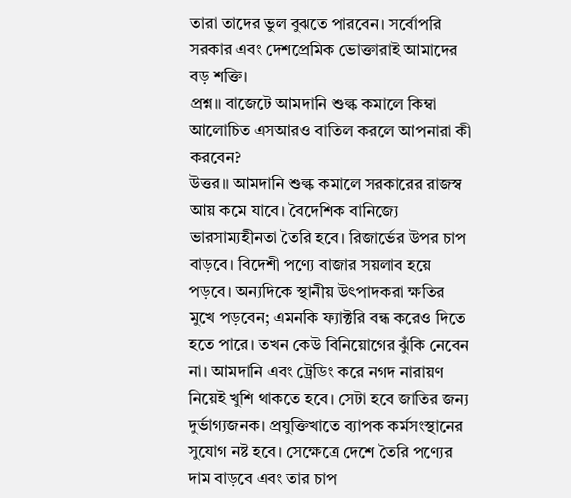তারা তাদের ভুল বুঝতে পারবেন। সর্বোপরি সরকার এবং দেশপ্রেমিক ভোক্তারাই আমাদের বড় শক্তি।
প্রশ্ন॥ বাজেটে আমদানি শুল্ক কমালে কিম্বা আলোচিত এসআরও বাতিল করলে আপনারা কী করবেন?
উত্তর॥ আমদানি শুল্ক কমালে সরকারের রাজস্ব আয় কমে যাবে। বৈদেশিক বানিজ্যে ভারসাম্যহীনতা তৈরি হবে। রিজার্ভের উপর চাপ বাড়বে। বিদেশী পণ্যে বাজার সয়লাব হয়ে পড়বে। অন্যদিকে স্থানীয় উৎপাদকরা ক্ষতির মুখে পড়বেন; এমনকি ফ্যাক্টরি বন্ধ করেও দিতে হতে পারে। তখন কেউ বিনিয়োগের ঝুঁকি নেবেন না। আমদানি এবং ট্রেডিং করে নগদ নারায়ণ নিয়েই খুশি থাকতে হবে। সেটা হবে জাতির জন্য দুর্ভাগ্যজনক। প্রযুক্তিখাতে ব্যাপক কর্মসংস্থানের সুযোগ নষ্ট হবে। সেক্ষেত্রে দেশে তৈরি পণ্যের দাম বাড়বে এবং তার চাপ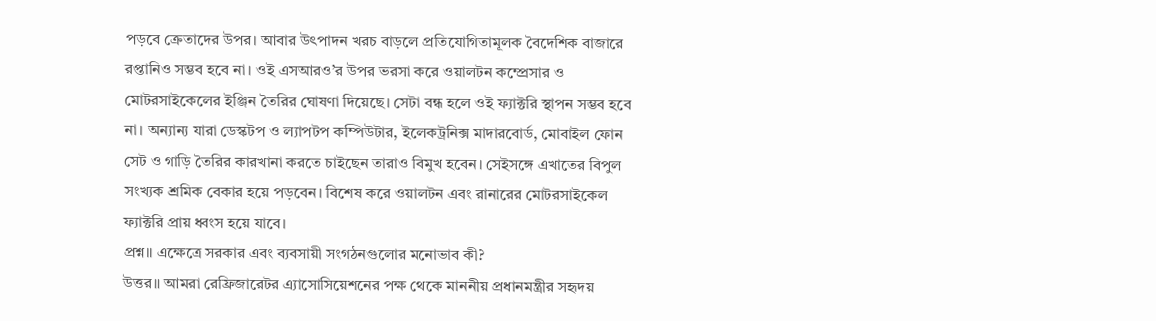পড়বে ক্রেতাদের উপর। আবার উৎপাদন খরচ বাড়লে প্রতিযোগিতামূলক বৈদেশিক বাজারে রপ্তানিও সম্ভব হবে না। ওই এসআরও’র উপর ভরসা করে ওয়ালটন কম্প্রেসার ও মোটরসাইকেলের ইঞ্জিন তৈরির ঘোষণা দিয়েছে। সেটা বন্ধ হলে ওই ফ্যাক্টরি স্থাপন সম্ভব হবে না। অন্যান্য যারা ডেস্কটপ ও ল্যাপটপ কম্পিউটার, ইলেকট্রনিক্স মাদারবোর্ড, মোবাইল ফোন সেট ও গাড়ি তৈরির কারখানা করতে চাইছেন তারাও বিমুখ হবেন। সেইসঙ্গে এখাতের বিপুল সংখ্যক শ্রমিক বেকার হয়ে পড়বেন। বিশেষ করে ওয়ালটন এবং রানারের মোটরসাইকেল ফ্যাক্টরি প্রায় ধ্বংস হয়ে যাবে।
প্রশ্ন॥ এক্ষেত্রে সরকার এবং ব্যবসায়ী সংগঠনগুলোর মনোভাব কী?
উত্তর॥ আমরা রেফ্রিজারেটর এ্যাসোসিয়েশনের পক্ষ থেকে মাননীয় প্রধানমন্ত্রীর সহৃদয়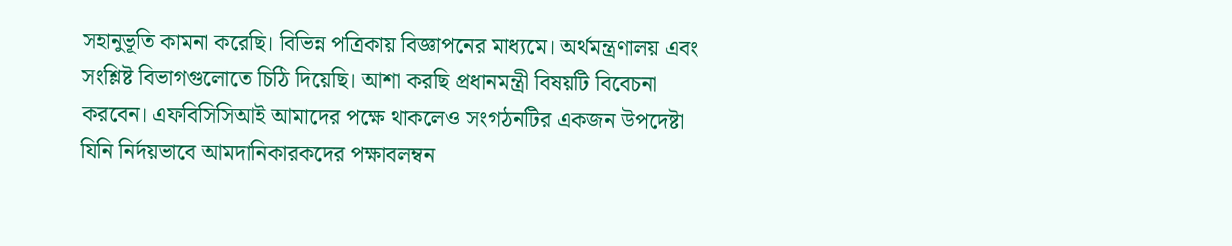সহানুভূতি কামনা করেছি। বিভিন্ন পত্রিকায় বিজ্ঞাপনের মাধ্যমে। অর্থমন্ত্রণালয় এবং সংশ্লিষ্ট বিভাগগুলোতে চিঠি দিয়েছি। আশা করছি প্রধানমন্ত্রী বিষয়টি বিবেচনা করবেন। এফবিসিসিআই আমাদের পক্ষে থাকলেও সংগঠনটির একজন উপদেষ্টা যিনি নির্দয়ভাবে আমদানিকারকদের পক্ষাবলম্বন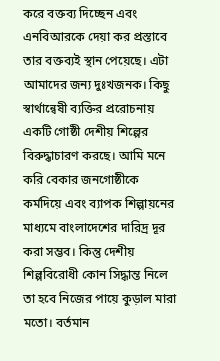করে বক্তব্য দিচ্ছেন এবং এনবিআরকে দেয়া কর প্রস্তাবে তার বক্তব্যই স্থান পেয়েছে। এটা আমাদের জন্য দুঃখজনক। কিছু স্বার্থান্বেষী ব্যক্তির প্ররোচনায় একটি গোষ্ঠী দেশীয় শিল্পের বিরুদ্ধাচারণ করছে। আমি মনে করি বেকার জনগোষ্ঠীকে কর্মদিয়ে এবং ব্যাপক শিল্পায়নের মাধ্যমে বাংলাদেশের দারিদ্র দূর করা সম্ভব। কিন্তু দেশীয় শিল্পবিরোধী কোন সিদ্ধান্ত নিলে তা হবে নিজের পায়ে কুড়াল মারা মতো। বর্তমান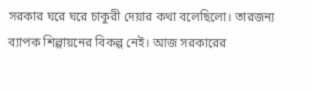সরকার ঘরে ঘরে চাকুরী দেয়ার কথা বলেছিলো। তারজন্য ব্যাপক শিল্পায়নের বিকল্প নেই। আজ সরকারের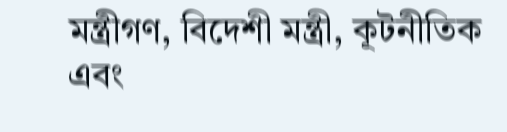মন্ত্রীগণ, বিদেশী মন্ত্রী, কূটনীতিক এবং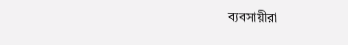ব্যবসায়ীরা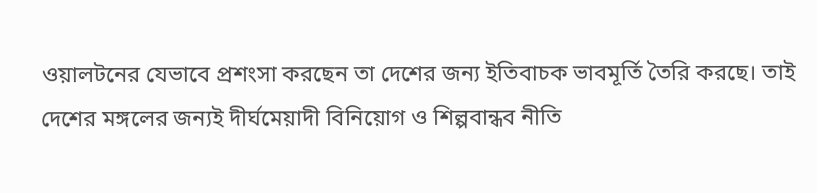ওয়ালটনের যেভাবে প্রশংসা করছেন তা দেশের জন্য ইতিবাচক ভাবমূর্তি তৈরি করছে। তাই দেশের মঙ্গলের জন্যই দীর্ঘমেয়াদী বিনিয়োগ ও শিল্পবান্ধব নীতি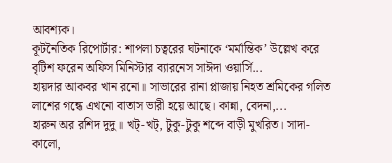আবশ্যক।
কূটনৈতিক রিপোর্টার: শাপলা চত্বরের ঘটনাকে ‘মর্মান্তিক’ উল্লেখ করে বৃটিশ ফরেন অফিস মিনিস্টার ব্যারনেস সাঈদা ওয়ার্সি...
হায়দার আকবর খান রনো॥ সাভারের রানা প্লাজায় নিহত শ্রমিকের গলিত লাশের গন্ধে এখনো বাতাস ভারী হয়ে আছে। কান্না, বেদনা,...
হারুন অর রশিদ দুদু॥ খট্-খট্, টুকু-টুকু শব্দে বাড়ী মুখরিত। সাদা-কালো,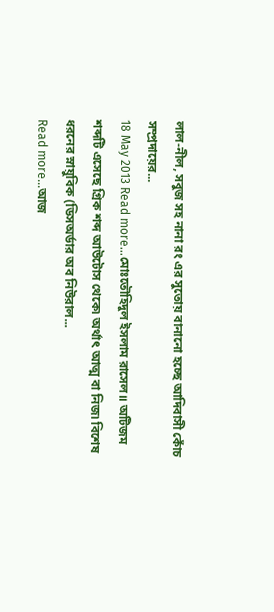লাল-নীল, সবুজ সহ নানা রং এর সুতোয় বানানো হচ্ছে আদিবাসী কোঁচ সম্প্রদায়ের...
18 May 2013 Read more...মোঃতৌহিদুল ইসলাম রাসেল॥ অটিজম শব্দটি এসেছে গ্রিক শব্দ আউটোস থেকে৷ অর্থাৎ আত্ম বা নিজ৷ বিশেষ ধরনের স্নায়ুবিক (ডিসঅর্ডার অব নিউরাল...
Read more...আজ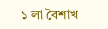১ লা বৈশাখ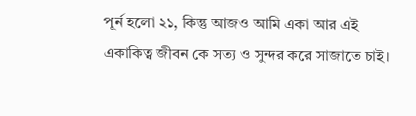পূর্ন হলো ২১, কিন্তু আজও আমি একা আর এই একাকিত্ব জীবন কে সত্য ও সুন্দর করে সাজাতে চাই।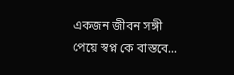একজন জীবন সঙ্গী পেয়ে স্বপ্ন কে বাস্তবে...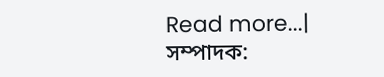Read more...|
সম্পাদক: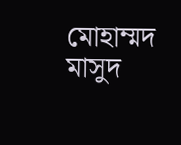মোহাম্মদ মাসুদ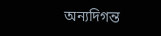অন্যদিগন্ত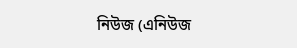নিউজ (এনিউজ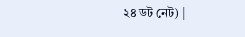২৪ ডট নেট) |